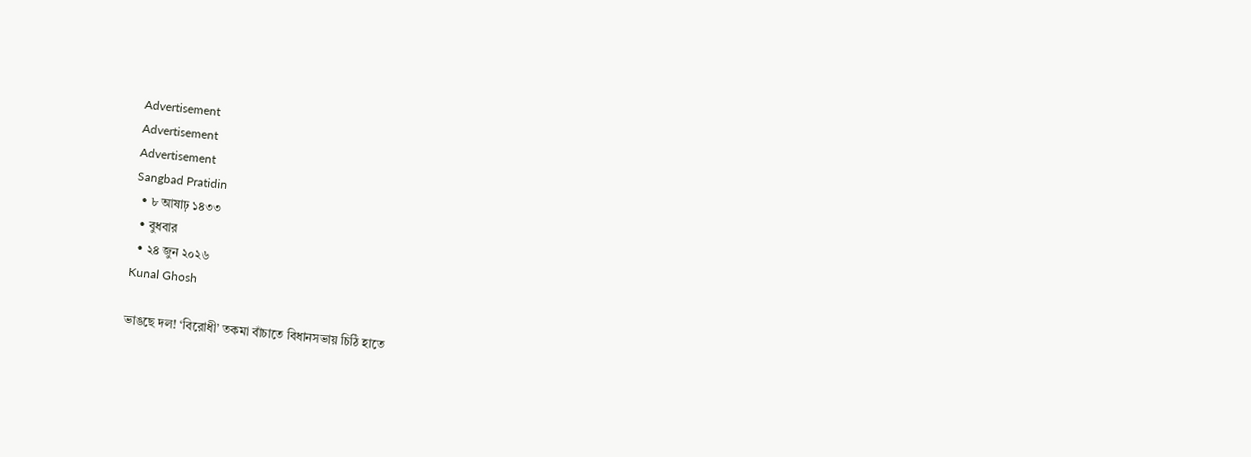Advertisement
Advertisement
Advertisement
Sangbad Pratidin
  • ৮ আষাঢ় ১৪৩৩
  • বুধবার
  • ২৪ জুন ২০২৬
Kunal Ghosh

ভাঙছে দল! ‘বিরোধী’ তকমা বাঁচাতে বিধানসভায় চিঠি হাতে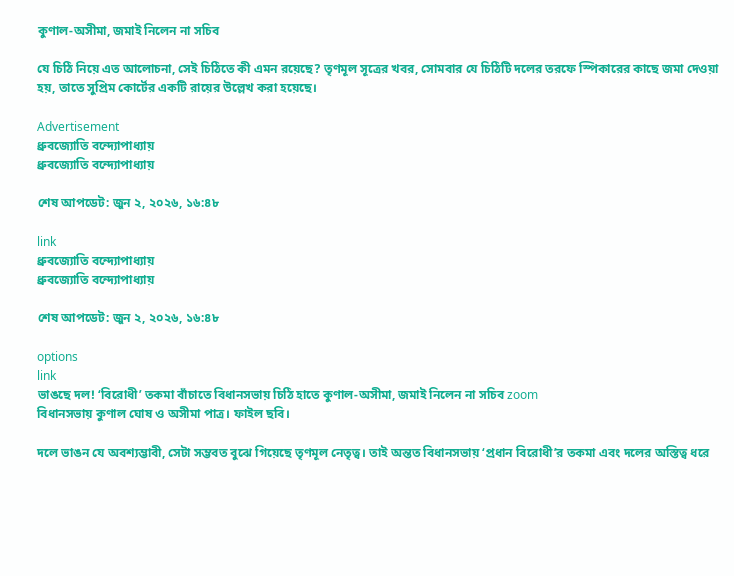কুণাল-অসীমা, জমাই নিলেন না সচিব

যে চিঠি নিয়ে এত আলোচনা, সেই চিঠিতে কী এমন রয়েছে? তৃণমূল সূত্রের খবর, সোমবার যে চিঠিটি দলের তরফে স্পিকারের কাছে জমা দেওয়া হয়, তাতে সুপ্রিম কোর্টের একটি রায়ের উল্লেখ করা হয়েছে।

Advertisement
ধ্রুবজ্যোতি বন্দ্যোপাধ্যায়
ধ্রুবজ্যোতি বন্দ্যোপাধ্যায়

শেষ আপডেট: জুন ২, ২০২৬, ১৬:৪৮

link
ধ্রুবজ্যোতি বন্দ্যোপাধ্যায়
ধ্রুবজ্যোতি বন্দ্যোপাধ্যায়

শেষ আপডেট: জুন ২, ২০২৬, ১৬:৪৮

options
link
ভাঙছে দল! ‘বিরোধী’ তকমা বাঁচাতে বিধানসভায় চিঠি হাতে কুণাল-অসীমা, জমাই নিলেন না সচিব zoom
বিধানসভায় কুণাল ঘোষ ও অসীমা পাত্র। ফাইল ছবি।

দলে ভাঙন যে অবশ্যম্ভাবী, সেটা সম্ভবত বুঝে গিয়েছে তৃণমূল নেতৃত্ব। তাই অন্তত বিধানসভায় ‘প্রধান বিরোধী’র তকমা এবং দলের অস্তিত্ব ধরে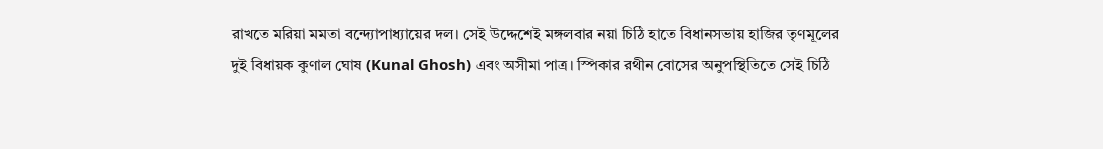রাখতে মরিয়া মমতা বন্দ্যোপাধ্যায়ের দল। সেই উদ্দেশেই মঙ্গলবার নয়া চিঠি হাতে বিধানসভায় হাজির তৃণমূলের দুই বিধায়ক কুণাল ঘোষ (Kunal Ghosh) এবং অসীমা পাত্র। স্পিকার রথীন বোসের অনুপস্থিতিতে সেই চিঠি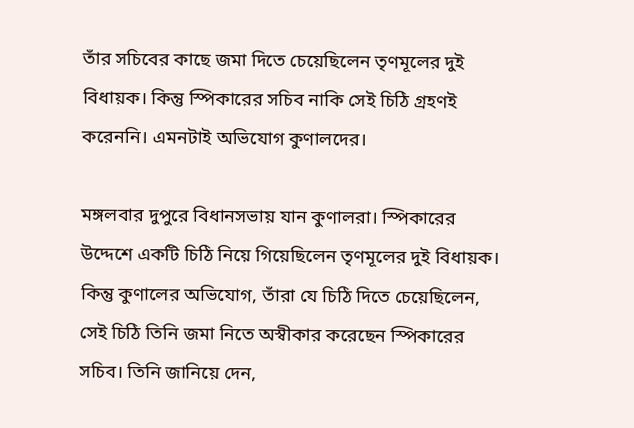তাঁর সচিবের কাছে জমা দিতে চেয়েছিলেন তৃণমূলের দুই বিধায়ক। কিন্তু স্পিকারের সচিব নাকি সেই চিঠি গ্রহণই করেননি। এমনটাই অভিযোগ কুণালদের।

মঙ্গলবার দুপুরে বিধানসভায় যান কুণালরা। স্পিকারের উদ্দেশে একটি চিঠি নিয়ে গিয়েছিলেন তৃণমূলের দুই বিধায়ক। কিন্তু কুণালের অভিযোগ, তাঁরা যে চিঠি দিতে চেয়েছিলেন, সেই চিঠি তিনি জমা নিতে অস্বীকার করেছেন স্পিকারের সচিব। তিনি জানিয়ে দেন,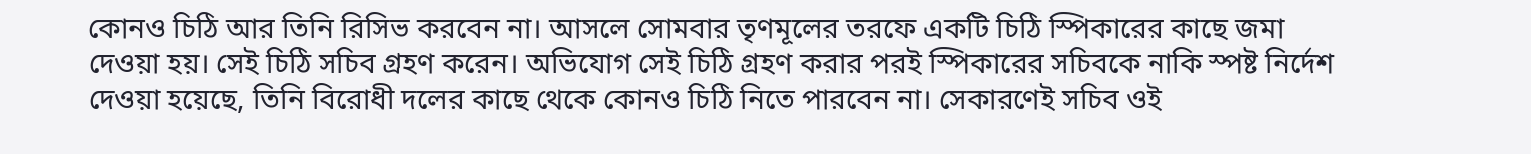কোনও চিঠি আর তিনি রিসিভ করবেন না। আসলে সোমবার তৃণমূলের তরফে একটি চিঠি স্পিকারের কাছে জমা দেওয়া হয়। সেই চিঠি সচিব গ্রহণ করেন। অভিযোগ সেই চিঠি গ্রহণ করার পরই স্পিকারের সচিবকে নাকি স্পষ্ট নির্দেশ দেওয়া হয়েছে, তিনি বিরোধী দলের কাছে থেকে কোনও চিঠি নিতে পারবেন না। সেকারণেই সচিব ওই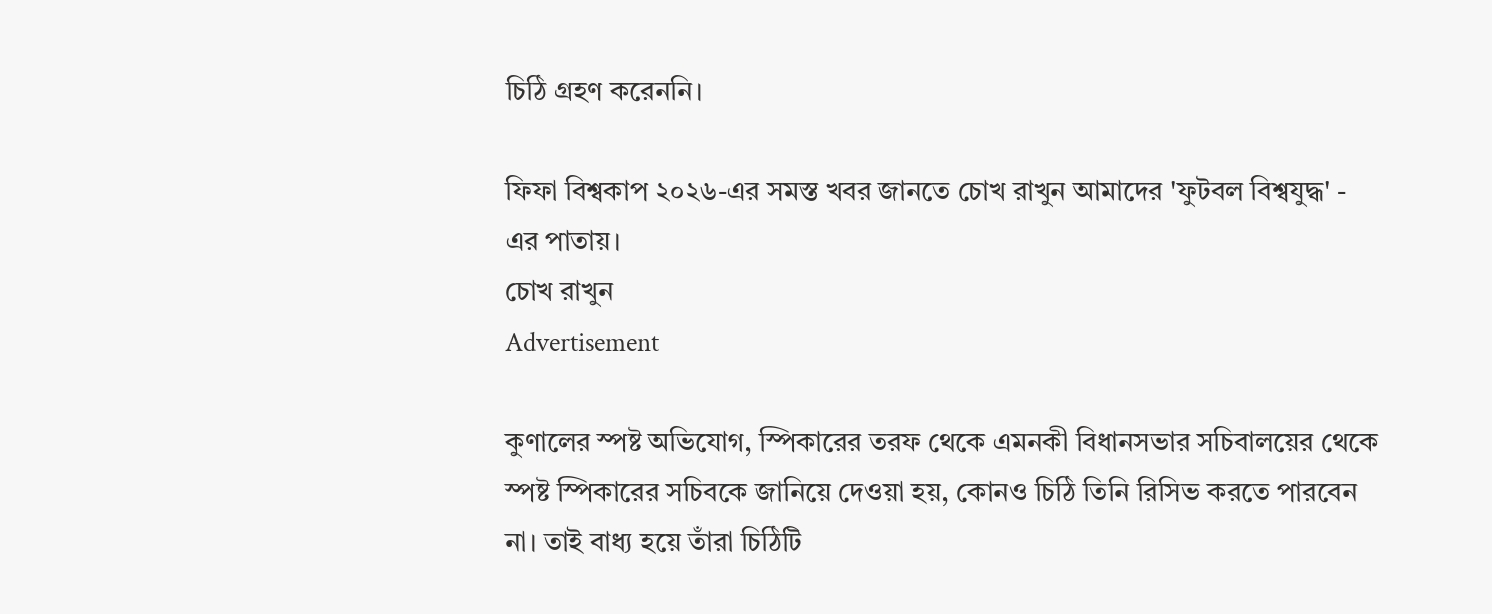চিঠি গ্রহণ করেননি।

ফিফা বিশ্বকাপ ২০২৬-এর সমস্ত খবর জানতে চোখ রাখুন আমাদের 'ফুটবল বিশ্বযুদ্ধ' - এর পাতায়।
চোখ রাখুন
Advertisement

কুণালের স্পষ্ট অভিযোগ, স্পিকারের তরফ থেকে এমনকী বিধানসভার সচিবালয়ের থেকে স্পষ্ট স্পিকারের সচিবকে জানিয়ে দেওয়া হয়, কোনও চিঠি তিনি রিসিভ করতে পারবেন না। তাই বাধ্য হয়ে তাঁরা চিঠিটি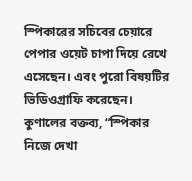স্পিকারের সচিবের চেয়ারে পেপার ওয়েট চাপা দিয়ে রেখে এসেছেন। এবং পুরো বিষয়টির ভিডিওগ্রাফি করেছেন। কুণালের বক্তব্য, “স্পিকার নিজে দেখা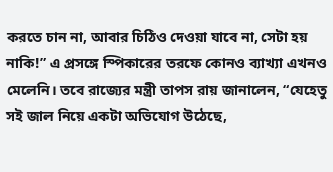করতে চান না, আবার চিঠিও দেওয়া যাবে না, সেটা হয় নাকি!” এ প্রসঙ্গে স্পিকারের তরফে কোনও ব্যাখ্যা এখনও মেলেনি। তবে রাজ্যের মন্ত্রী তাপস রায় জানালেন, “যেহেতু সই জাল নিয়ে একটা অভিযোগ উঠেছে,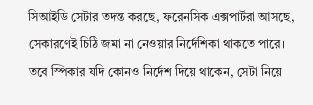সিআইডি সেটার তদন্ত করছে, ফরেনসিক এক্সপার্টরা আসছে, সেকারণেই চিঠি জমা না নেওয়ার নির্দেশিকা থাকতে পারে। তবে স্পিকার যদি কোনও নির্দেশ দিয়ে থাকেন, সেটা নিয়ে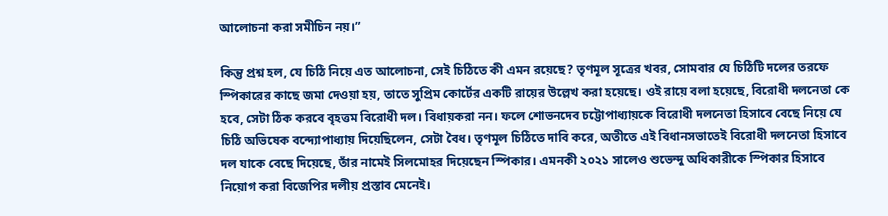আলোচনা করা সমীচিন নয়।”

কিন্তু প্রশ্ন হল, যে চিঠি নিয়ে এত আলোচনা, সেই চিঠিতে কী এমন রয়েছে? তৃণমূল সূত্রের খবর, সোমবার যে চিঠিটি দলের তরফে স্পিকারের কাছে জমা দেওয়া হয়, তাতে সুপ্রিম কোর্টের একটি রায়ের উল্লেখ করা হয়েছে। ওই রায়ে বলা হয়েছে, বিরোধী দলনেতা কে হবে, সেটা ঠিক করবে বৃহত্তম বিরোধী দল। বিধায়করা নন। ফলে শোভনদেব চট্টোপাধ্যায়কে বিরোধী দলনেতা হিসাবে বেছে নিয়ে যে চিঠি অভিষেক বন্দ্যোপাধ্যায় দিয়েছিলেন, সেটা বৈধ। তৃণমূল চিঠিতে দাবি করে, অতীতে এই বিধানসভাতেই বিরোধী দলনেতা হিসাবে দল যাকে বেছে দিয়েছে, তাঁর নামেই সিলমোহর দিয়েছেন স্পিকার। এমনকী ২০২১ সালেও শুভেন্দু অধিকারীকে স্পিকার হিসাবে নিয়োগ করা বিজেপির দলীয় প্রস্তাব মেনেই।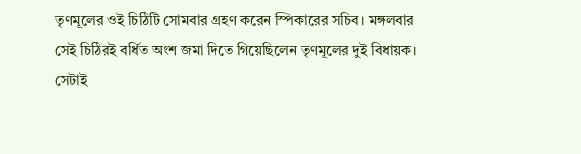তৃণমূলের ওই চিঠিটি সোমবার গ্রহণ করেন স্পিকারের সচিব। মঙ্গলবার সেই চিঠিরই বর্ধিত অংশ জমা দিতে গিয়েছিলেন তৃণমূলের দুই বিধায়ক। সেটাই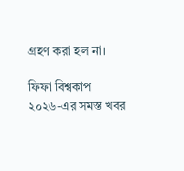গ্রহণ করা হল না।

ফিফা বিশ্বকাপ ২০২৬-এর সমস্ত খবর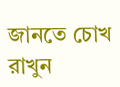জানতে চোখ রাখুন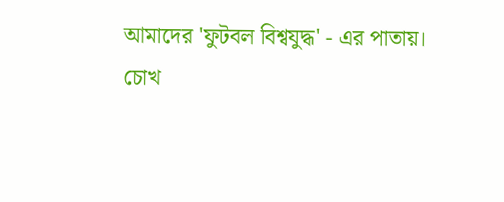আমাদের 'ফুটবল বিশ্বযুদ্ধ' - এর পাতায়।
চোখ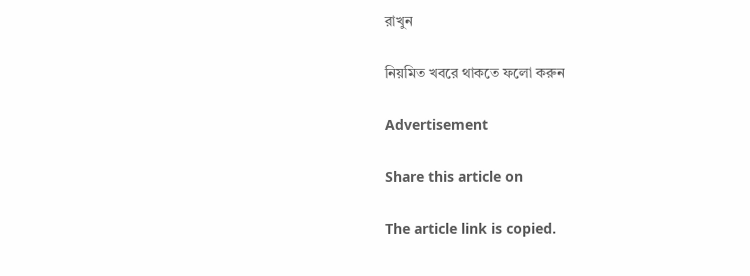রাখুন

নিয়মিত খবরে থাকতে ফলো করুন

Advertisement

Share this article on

The article link is copied.